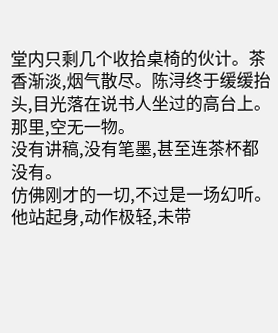堂内只剩几个收拾桌椅的伙计。茶香渐淡,烟气散尽。陈浔终于缓缓抬头,目光落在说书人坐过的高台上。
那里,空无一物。
没有讲稿,没有笔墨,甚至连茶杯都没有。
仿佛刚才的一切,不过是一场幻听。
他站起身,动作极轻,未带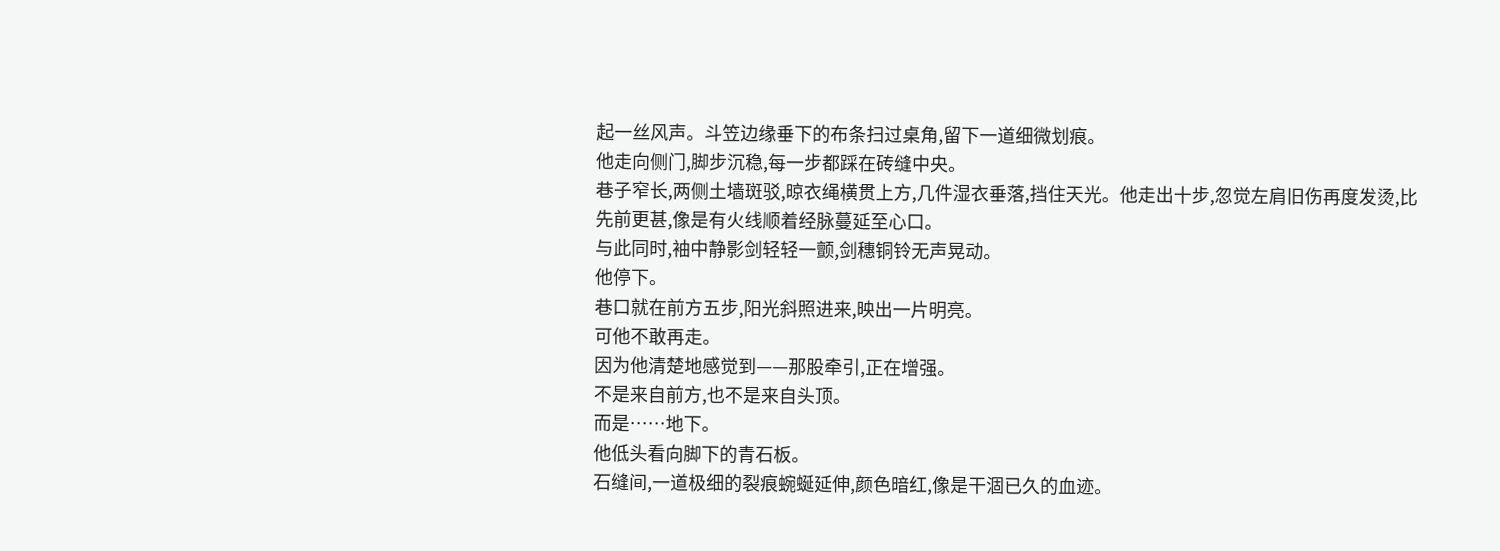起一丝风声。斗笠边缘垂下的布条扫过桌角,留下一道细微划痕。
他走向侧门,脚步沉稳,每一步都踩在砖缝中央。
巷子窄长,两侧土墙斑驳,晾衣绳横贯上方,几件湿衣垂落,挡住天光。他走出十步,忽觉左肩旧伤再度发烫,比先前更甚,像是有火线顺着经脉蔓延至心口。
与此同时,袖中静影剑轻轻一颤,剑穗铜铃无声晃动。
他停下。
巷口就在前方五步,阳光斜照进来,映出一片明亮。
可他不敢再走。
因为他清楚地感觉到——那股牵引,正在增强。
不是来自前方,也不是来自头顶。
而是……地下。
他低头看向脚下的青石板。
石缝间,一道极细的裂痕蜿蜒延伸,颜色暗红,像是干涸已久的血迹。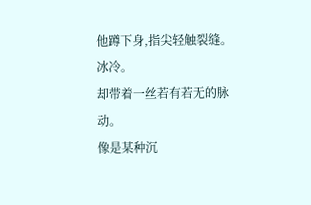他蹲下身,指尖轻触裂缝。
冰冷。
却带着一丝若有若无的脉动。
像是某种沉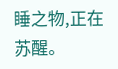睡之物,正在苏醒。